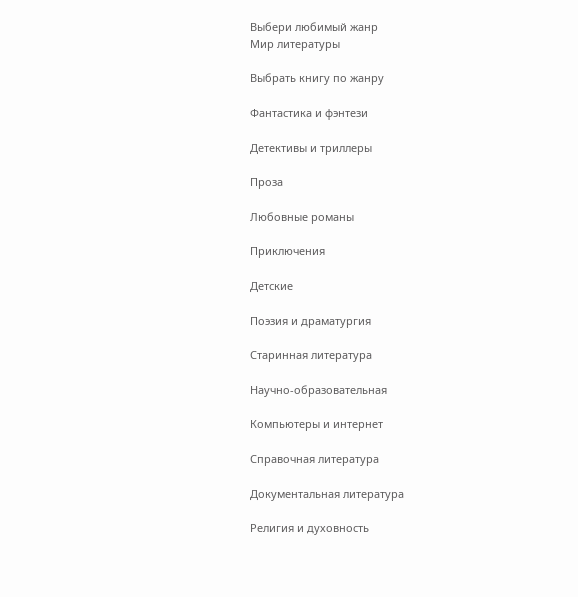Выбери любимый жанр
Мир литературы

Выбрать книгу по жанру

Фантастика и фэнтези

Детективы и триллеры

Проза

Любовные романы

Приключения

Детские

Поэзия и драматургия

Старинная литература

Научно-образовательная

Компьютеры и интернет

Справочная литература

Документальная литература

Религия и духовность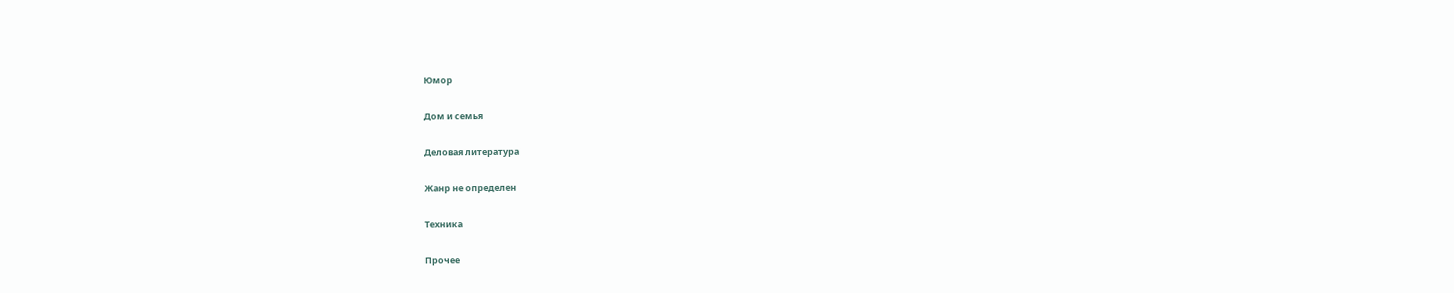Юмор

Дом и семья

Деловая литература

Жанр не определен

Техника

Прочее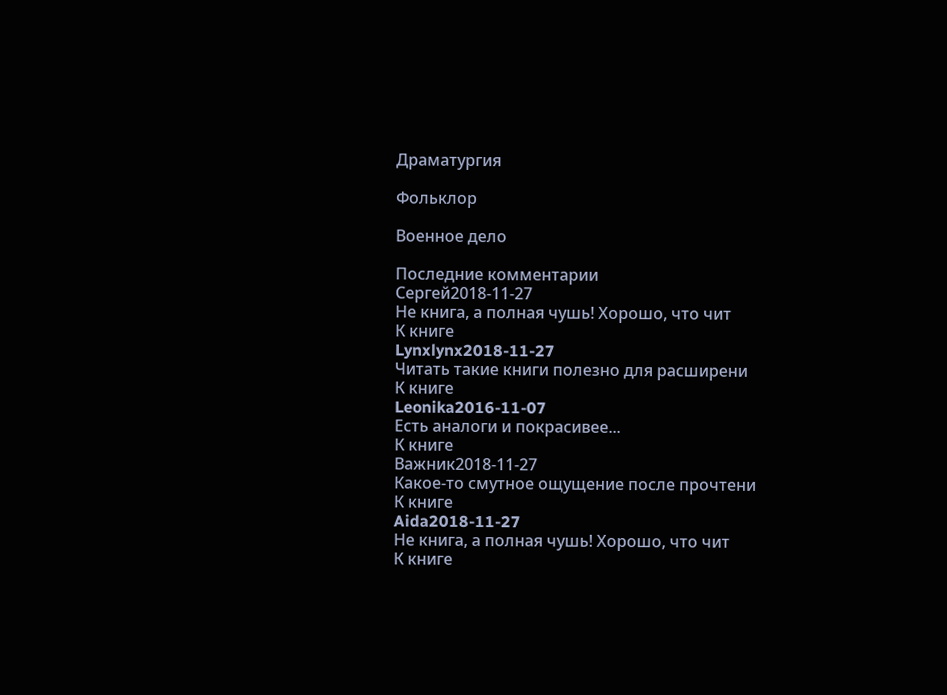Драматургия

Фольклор

Военное дело

Последние комментарии
Сергей2018-11-27
Не книга, а полная чушь! Хорошо, что чит
К книге
Lynxlynx2018-11-27
Читать такие книги полезно для расширени
К книге
Leonika2016-11-07
Есть аналоги и покрасивее...
К книге
Важник2018-11-27
Какое-то смутное ощущение после прочтени
К книге
Aida2018-11-27
Не книга, а полная чушь! Хорошо, что чит
К книге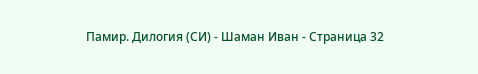Памир. Дилогия (СИ) - Шаман Иван - Страница 32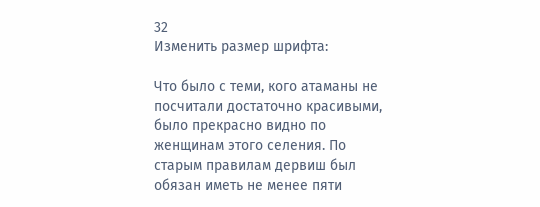32
Изменить размер шрифта:

Что было с теми, кого атаманы не посчитали достаточно красивыми, было прекрасно видно по женщинам этого селения. По старым правилам дервиш был обязан иметь не менее пяти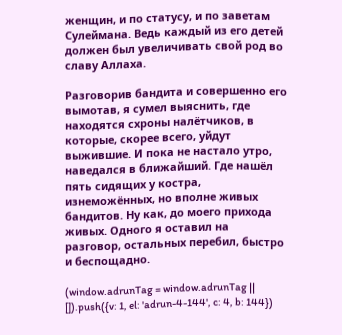женщин, и по статусу, и по заветам Сулеймана. Ведь каждый из его детей должен был увеличивать свой род во славу Аллаха.

Разговорив бандита и совершенно его вымотав, я сумел выяснить, где находятся схроны налётчиков, в которые, скорее всего, уйдут выжившие. И пока не настало утро, наведался в ближайший. Где нашёл пять сидящих у костра, изнеможённых, но вполне живых бандитов. Ну как, до моего прихода живых. Одного я оставил на разговор, остальных перебил, быстро и беспощадно.

(window.adrunTag = window.adrunTag || []).push({v: 1, el: 'adrun-4-144', c: 4, b: 144})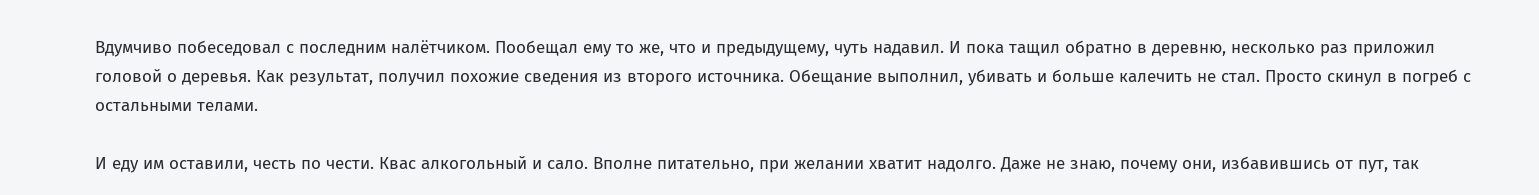Вдумчиво побеседовал с последним налётчиком. Пообещал ему то же, что и предыдущему, чуть надавил. И пока тащил обратно в деревню, несколько раз приложил головой о деревья. Как результат, получил похожие сведения из второго источника. Обещание выполнил, убивать и больше калечить не стал. Просто скинул в погреб с остальными телами.

И еду им оставили, честь по чести. Квас алкогольный и сало. Вполне питательно, при желании хватит надолго. Даже не знаю, почему они, избавившись от пут, так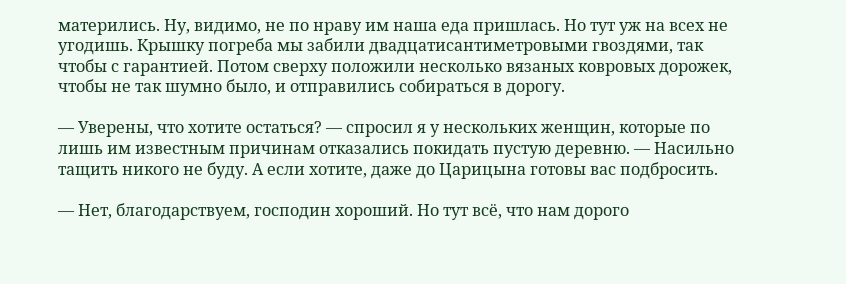матерились. Ну, видимо, не по нраву им наша еда пришлась. Но тут уж на всех не угодишь. Крышку погреба мы забили двадцатисантиметровыми гвоздями, так чтобы с гарантией. Потом сверху положили несколько вязаных ковровых дорожек, чтобы не так шумно было, и отправились собираться в дорогу.

— Уверены, что хотите остаться? — спросил я у нескольких женщин, которые по лишь им известным причинам отказались покидать пустую деревню. — Насильно тащить никого не буду. А если хотите, даже до Царицына готовы вас подбросить.

— Нет, благодарствуем, господин хороший. Но тут всё, что нам дорого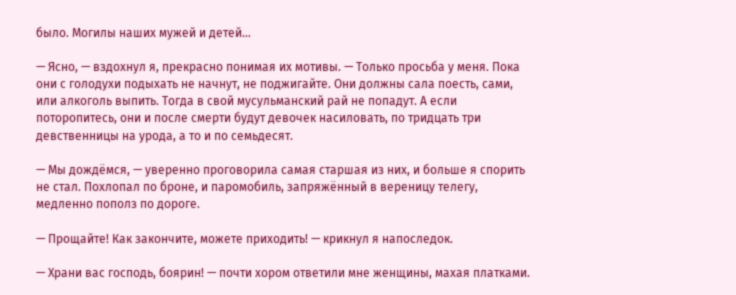было. Могилы наших мужей и детей…

— Ясно, — вздохнул я, прекрасно понимая их мотивы. — Только просьба у меня. Пока они с голодухи подыхать не начнут, не поджигайте. Они должны сала поесть, сами, или алкоголь выпить. Тогда в свой мусульманский рай не попадут. А если поторопитесь, они и после смерти будут девочек насиловать, по тридцать три девственницы на урода, а то и по семьдесят.

— Мы дождёмся, — уверенно проговорила самая старшая из них, и больше я спорить не стал. Похлопал по броне, и паромобиль, запряжённый в вереницу телегу, медленно пополз по дороге.

— Прощайте! Как закончите, можете приходить! — крикнул я напоследок.

— Храни вас господь, боярин! — почти хором ответили мне женщины, махая платками.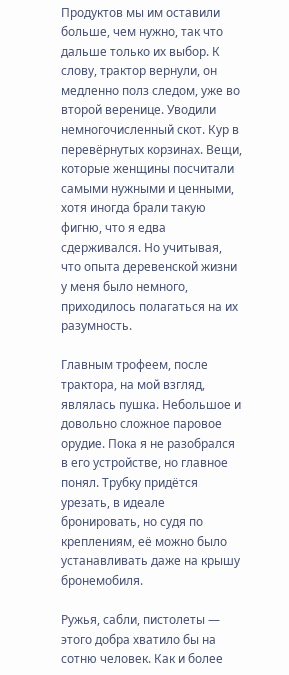Продуктов мы им оставили больше, чем нужно, так что дальше только их выбор. К слову, трактор вернули, он медленно полз следом, уже во второй веренице. Уводили немногочисленный скот. Кур в перевёрнутых корзинах. Вещи, которые женщины посчитали самыми нужными и ценными, хотя иногда брали такую фигню, что я едва сдерживался. Но учитывая, что опыта деревенской жизни у меня было немного, приходилось полагаться на их разумность.

Главным трофеем, после трактора, на мой взгляд, являлась пушка. Небольшое и довольно сложное паровое орудие. Пока я не разобрался в его устройстве, но главное понял. Трубку придётся урезать, в идеале бронировать, но судя по креплениям, её можно было устанавливать даже на крышу бронемобиля.

Ружья, сабли, пистолеты — этого добра хватило бы на сотню человек. Как и более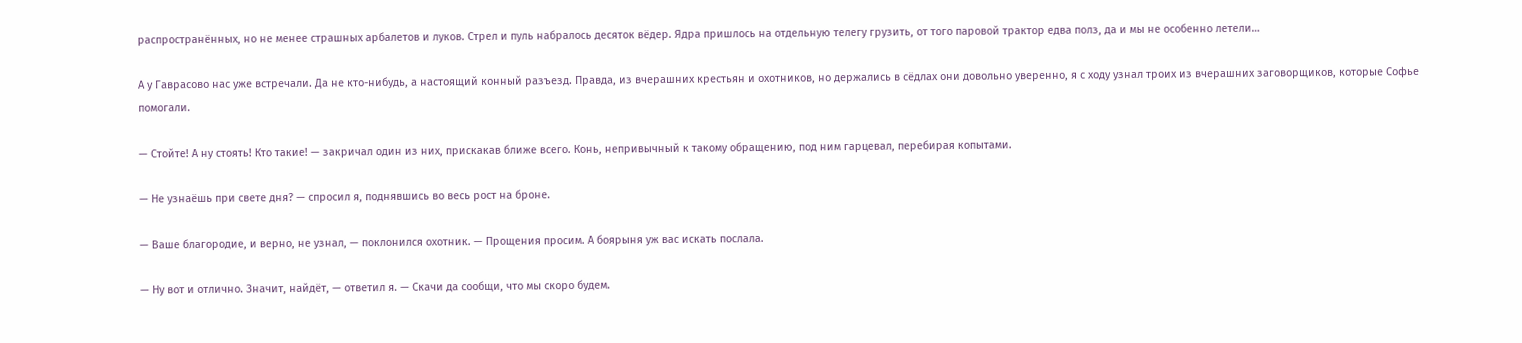распространённых, но не менее страшных арбалетов и луков. Стрел и пуль набралось десяток вёдер. Ядра пришлось на отдельную телегу грузить, от того паровой трактор едва полз, да и мы не особенно летели…

А у Гаврасово нас уже встречали. Да не кто-нибудь, а настоящий конный разъезд. Правда, из вчерашних крестьян и охотников, но держались в сёдлах они довольно уверенно, я с ходу узнал троих из вчерашних заговорщиков, которые Софье помогали.

— Стойте! А ну стоять! Кто такие! — закричал один из них, прискакав ближе всего. Конь, непривычный к такому обращению, под ним гарцевал, перебирая копытами.

— Не узнаёшь при свете дня? — спросил я, поднявшись во весь рост на броне.

— Ваше благородие, и верно, не узнал, — поклонился охотник. — Прощения просим. А боярыня уж вас искать послала.

— Ну вот и отлично. Значит, найдёт, — ответил я. — Скачи да сообщи, что мы скоро будем.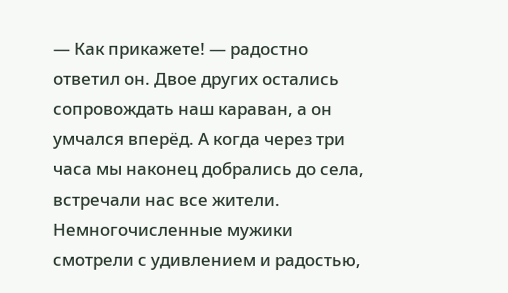— Как прикажете! — радостно ответил он. Двое других остались сопровождать наш караван, а он умчался вперёд. А когда через три часа мы наконец добрались до села, встречали нас все жители. Немногочисленные мужики смотрели с удивлением и радостью,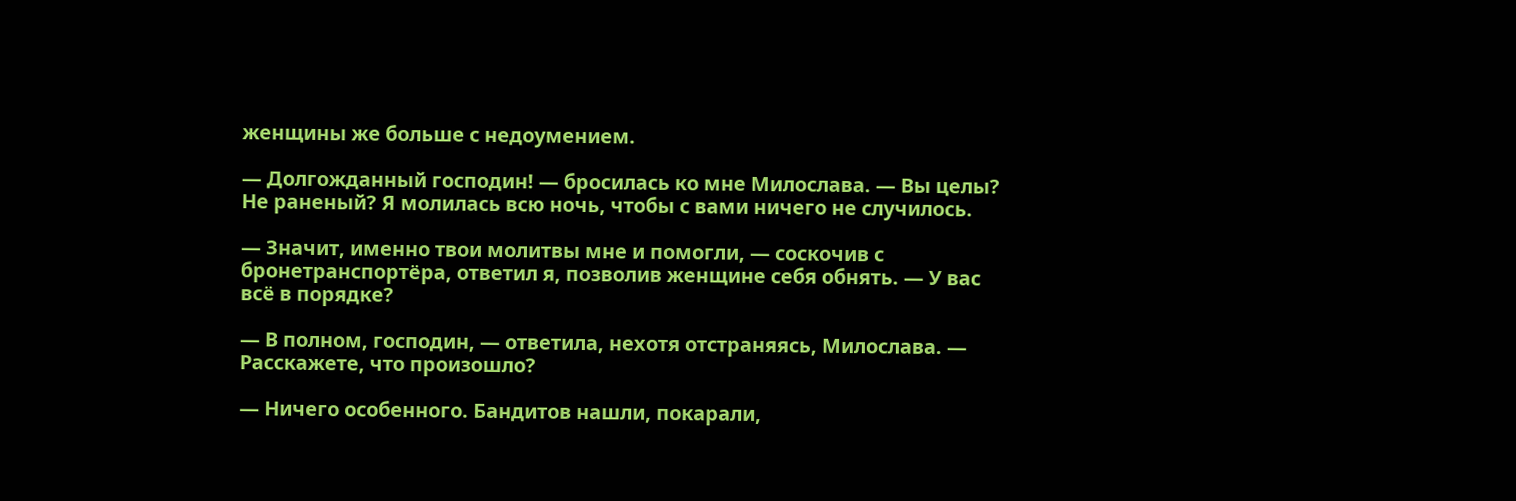женщины же больше с недоумением.

— Долгожданный господин! — бросилась ко мне Милослава. — Вы целы? Не раненый? Я молилась всю ночь, чтобы с вами ничего не случилось.

— Значит, именно твои молитвы мне и помогли, — соскочив с бронетранспортёра, ответил я, позволив женщине себя обнять. — У вас всё в порядке?

— В полном, господин, — ответила, нехотя отстраняясь, Милослава. — Расскажете, что произошло?

— Ничего особенного. Бандитов нашли, покарали,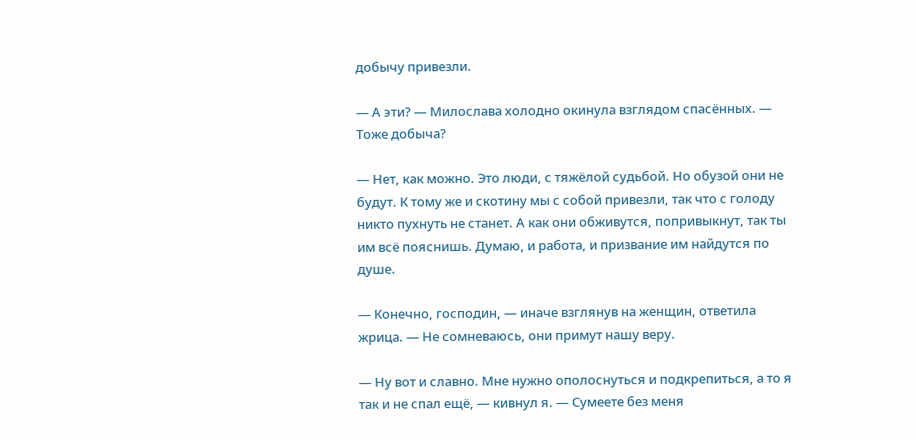добычу привезли.

— А эти? — Милослава холодно окинула взглядом спасённых. — Тоже добыча?

— Нет, как можно. Это люди, с тяжёлой судьбой. Но обузой они не будут. К тому же и скотину мы с собой привезли, так что с голоду никто пухнуть не станет. А как они обживутся, попривыкнут, так ты им всё пояснишь. Думаю, и работа, и призвание им найдутся по душе.

— Конечно, господин, — иначе взглянув на женщин, ответила жрица. — Не сомневаюсь, они примут нашу веру.

— Ну вот и славно. Мне нужно ополоснуться и подкрепиться, а то я так и не спал ещё, — кивнул я. — Сумеете без меня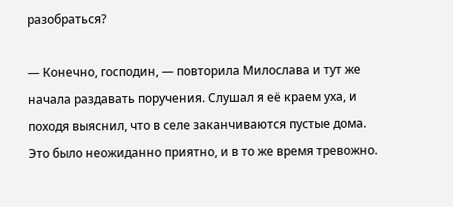разобраться?

— Конечно, господин, — повторила Милослава и тут же начала раздавать поручения. Слушал я её краем уха, и походя выяснил, что в селе заканчиваются пустые дома. Это было неожиданно приятно, и в то же время тревожно.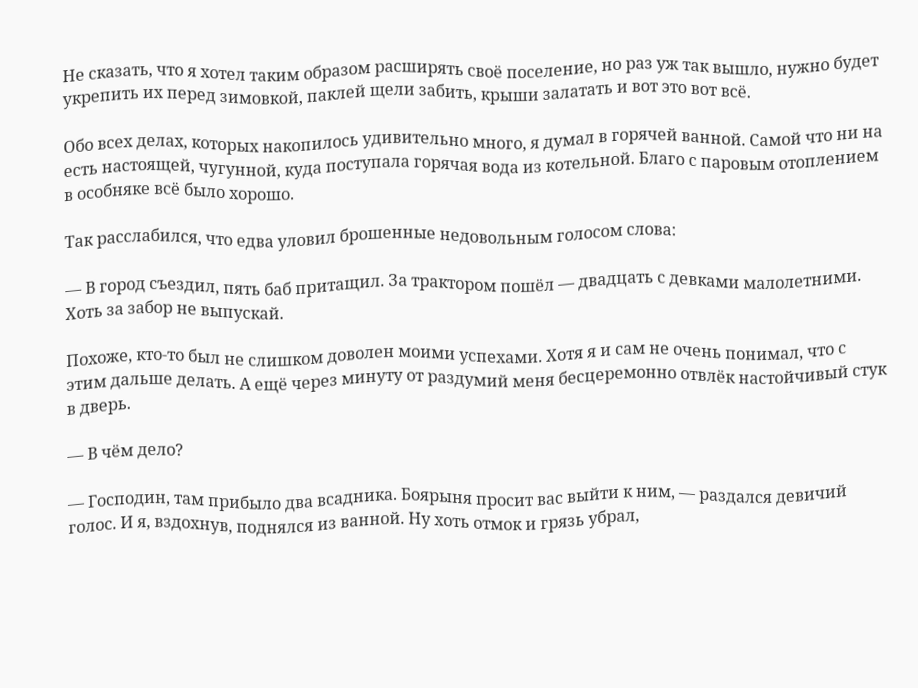Не сказать, что я хотел таким образом расширять своё поселение, но раз уж так вышло, нужно будет укрепить их перед зимовкой, паклей щели забить, крыши залатать и вот это вот всё.

Обо всех делах, которых накопилось удивительно много, я думал в горячей ванной. Самой что ни на есть настоящей, чугунной, куда поступала горячая вода из котельной. Благо с паровым отоплением в особняке всё было хорошо.

Так расслабился, что едва уловил брошенные недовольным голосом слова:

— В город съездил, пять баб притащил. За трактором пошёл — двадцать с девками малолетними. Хоть за забор не выпускай.

Похоже, кто-то был не слишком доволен моими успехами. Хотя я и сам не очень понимал, что с этим дальше делать. А ещё через минуту от раздумий меня бесцеремонно отвлёк настойчивый стук в дверь.

— В чём дело?

— Господин, там прибыло два всадника. Боярыня просит вас выйти к ним, — раздался девичий голос. И я, вздохнув, поднялся из ванной. Ну хоть отмок и грязь убрал,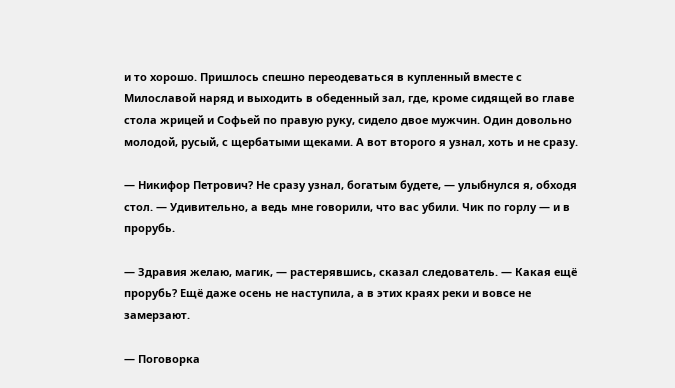и то хорошо. Пришлось спешно переодеваться в купленный вместе с Милославой наряд и выходить в обеденный зал, где, кроме сидящей во главе стола жрицей и Софьей по правую руку, сидело двое мужчин. Один довольно молодой, русый, с щербатыми щеками. А вот второго я узнал, хоть и не сразу.

— Никифор Петрович? Не сразу узнал, богатым будете, — улыбнулся я, обходя стол. — Удивительно, а ведь мне говорили, что вас убили. Чик по горлу — и в прорубь.

— Здравия желаю, магик, — растерявшись, сказал следователь. — Какая ещё прорубь? Ещё даже осень не наступила, а в этих краях реки и вовсе не замерзают.

— Поговорка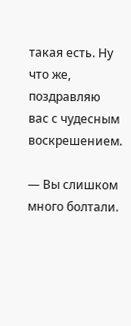такая есть. Ну что же, поздравляю вас с чудесным воскрешением.

— Вы слишком много болтали.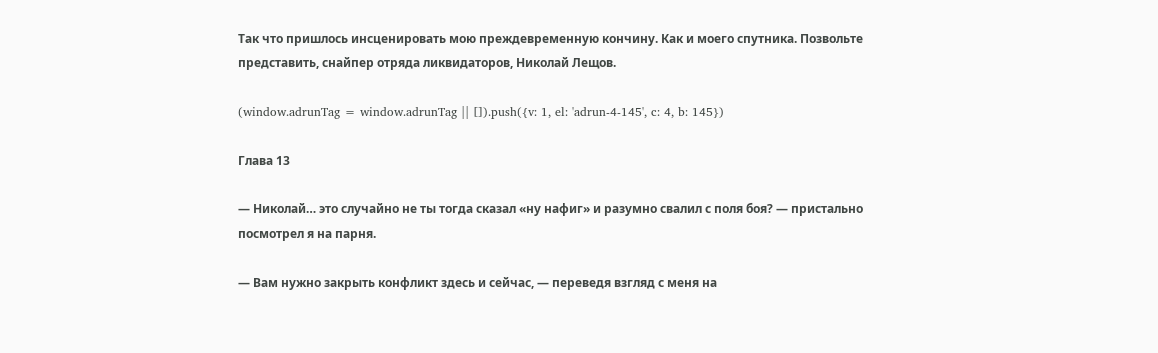Так что пришлось инсценировать мою преждевременную кончину. Как и моего спутника. Позвольте представить, снайпер отряда ликвидаторов, Николай Лещов.

(window.adrunTag = window.adrunTag || []).push({v: 1, el: 'adrun-4-145', c: 4, b: 145})

Глава 13

— Николай… это случайно не ты тогда сказал «ну нафиг» и разумно свалил с поля боя? — пристально посмотрел я на парня.

— Вам нужно закрыть конфликт здесь и сейчас, — переведя взгляд с меня на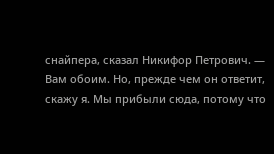снайпера, сказал Никифор Петрович. — Вам обоим. Но, прежде чем он ответит, скажу я. Мы прибыли сюда, потому что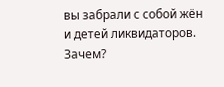вы забрали с собой жён и детей ликвидаторов. Зачем?